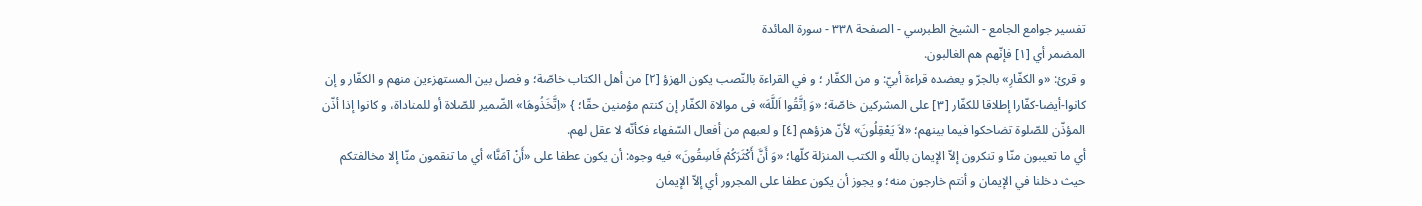تفسير جوامع الجامع - الشيخ الطبرسي - الصفحة ٣٣٨ - سورة المائدة
المضمر أي [١] فإنّهم هم الغالبون.
و قرئ: «و الكفّارِ» بالجرّ و يعضده قراءة أبيّ: و من الكفّار ؛ و في القراءة بالنّصب يكون الهزؤ [٢] من أهل الكتاب خاصّة؛ و فصل بين المستهزءين منهم و الكفّار و إن كانوا-أيضا-كفّارا إطلاقا للكفّار [٣] على المشركين خاصّة؛ «وَ اِتَّقُوا اَللَّهَ» فى موالاة الكفّار إن كنتم مؤمنين حقّا؛ } «اِتَّخَذُوهَا» الضّمير للصّلاة أو للمناداة، و كانوا إذا أذّن المؤذّن للصّلوة تضاحكوا فيما بينهم؛ «لاَ يَعْقِلُونَ» لأنّ هزؤهم [٤] و لعبهم من أفعال السّفهاء فكأنّه لا عقل لهم.
أي ما تعيبون منّا و تنكرون إلاّ الإيمان باللّه و الكتب المنزلة كلّها؛ «وَ أَنَّ أَكْثَرَكُمْ فَاسِقُونَ» فيه وجوه: أن يكون عطفا على «أَنْ آمَنَّا» أي ما تنقمون منّا إلا مخالفتكم حيث دخلنا في الإيمان و أنتم خارجون منه؛ و يجوز أن يكون عطفا على المجرور أي إلاّ الإيمان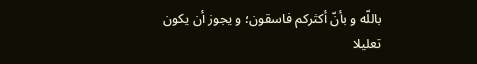باللّه و بأنّ أكثركم فاسقون؛ و يجوز أن يكون تعليلا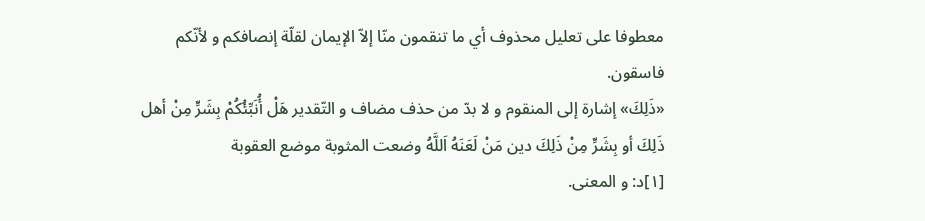معطوفا على تعليل محذوف أي ما تنقمون منّا إلاّ الإيمان لقلّة إنصافكم و لأنّكم فاسقون.
«ذَلِكَ» إشارة إلى المنقوم و لا بدّ من حذف مضاف و التّقدير هَلْ أُنَبِّئُكُمْ بِشَرٍّ مِنْ أهل ذَلِكَ أو بِشَرٍّ مِنْ ذَلِكَ دين مَنْ لَعَنَهُ اَللَّهُ وضعت المثوبة موضع العقوبة
[١]د: و المعنى.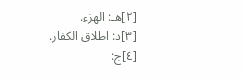[٢]هـ: الهزء.
[٣]د: اطلاق الكفار.
[٤]ج: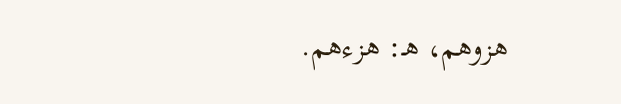هزوهم، هـ: هزءهم.